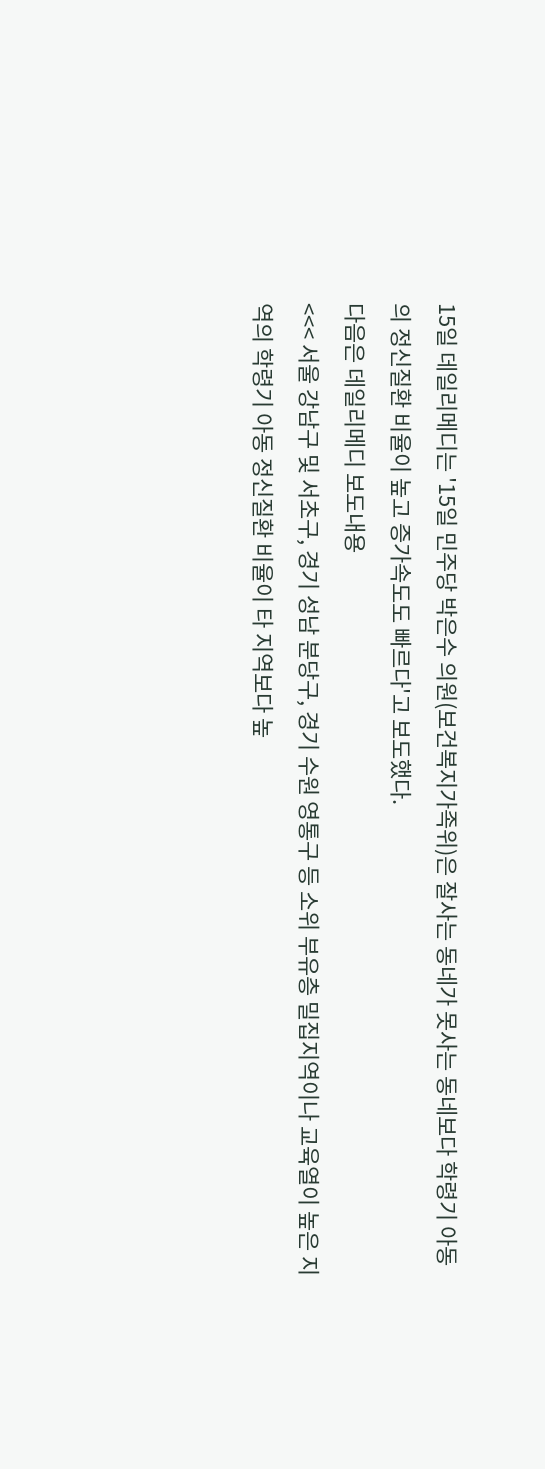15일 데일리메디는 '15일 민주당 박은수 의원(보건복지가족위)은 잘사는 동네가 못사는 동네보다 학령기 아동의 정신질환 비율이 높고 증가속도도 빠르다'고 보도했다.
다음은 데일리메디 보도내용
<<< 서울 강남구 및 서초구, 경기 성남 분당구, 경기 수원 영통구 등 소위 부유층 밀집지역이나 교육열이 높은 지역의 학령기 아동 정신질환 비율이 타 지역보다 높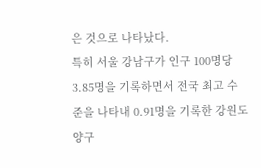은 것으로 나타났다.
특히 서울 강남구가 인구 100명당 3.85명을 기록하면서 전국 최고 수준을 나타내 0.91명을 기록한 강원도 양구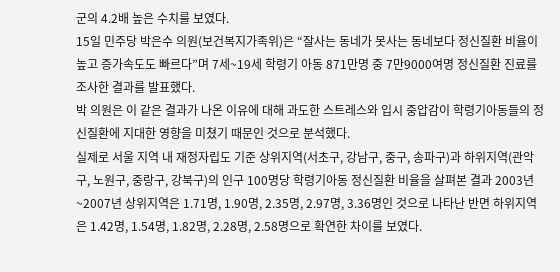군의 4.2배 높은 수치를 보였다.
15일 민주당 박은수 의원(보건복지가족위)은 “잘사는 동네가 못사는 동네보다 정신질환 비율이 높고 증가속도도 빠르다”며 7세~19세 학령기 아동 871만명 중 7만9000여명 정신질환 진료를 조사한 결과를 발표했다.
박 의원은 이 같은 결과가 나온 이유에 대해 과도한 스트레스와 입시 중압감이 학령기아동들의 정신질환에 지대한 영향을 미쳤기 때문인 것으로 분석했다.
실제로 서울 지역 내 재정자립도 기준 상위지역(서초구, 강남구, 중구, 송파구)과 하위지역(관악구, 노원구, 중랑구, 강북구)의 인구 100명당 학령기아동 정신질환 비율을 살펴본 결과 2003년~2007년 상위지역은 1.71명, 1.90명, 2.35명, 2.97명, 3.36명인 것으로 나타난 반면 하위지역은 1.42명, 1.54명, 1.82명, 2.28명, 2.58명으로 확연한 차이를 보였다.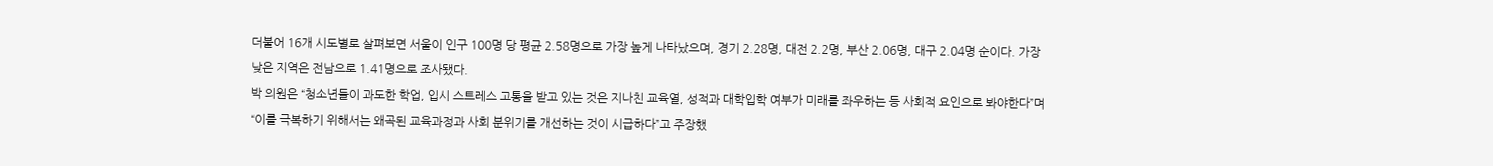더불어 16개 시도별로 살펴보면 서울이 인구 100명 당 평균 2.58명으로 가장 높게 나타났으며, 경기 2.28명, 대전 2.2명, 부산 2.06명, 대구 2.04명 순이다. 가장 낮은 지역은 전남으로 1.41명으로 조사됐다.
박 의원은 “청소년들이 과도한 학업, 입시 스트레스 고통을 받고 있는 것은 지나친 교육열, 성적과 대학입학 여부가 미래를 좌우하는 등 사회적 요인으로 봐야한다”며 “이를 극복하기 위해서는 왜곡된 교육과정과 사회 분위기를 개선하는 것이 시급하다”고 주장했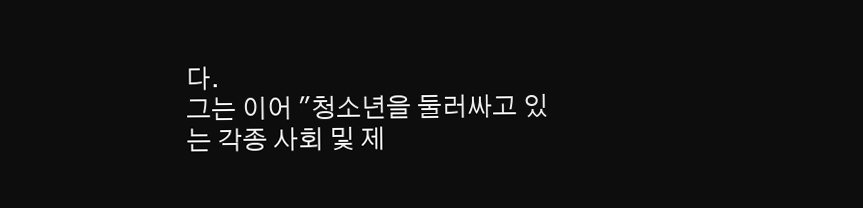다.
그는 이어 "청소년을 둘러싸고 있는 각종 사회 및 제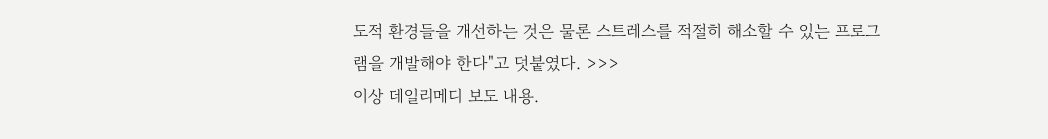도적 환경들을 개선하는 것은 물론 스트레스를 적절히 해소할 수 있는 프로그램을 개발해야 한다"고 덧붙였다. >>>
이상 데일리메디 보도 내용.